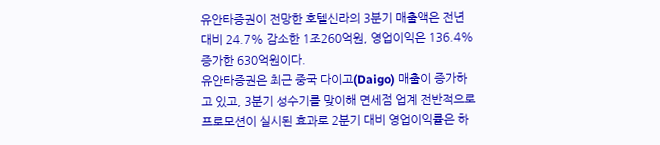유안타증권이 전망한 호텔신라의 3분기 매출액은 전년 대비 24.7% 감소한 1조260억원, 영업이익은 136.4% 증가한 630억원이다.
유안타증권은 최근 중국 다이고(Daigo) 매출이 증가하고 있고, 3분기 성수기를 맞이해 면세점 업계 전반적으로 프로모션이 실시된 효과로 2분기 대비 영업이익률은 하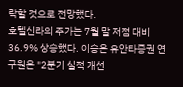락할 것으로 전망했다.
호텔신라의 주가는 7월 말 저점 대비 36.9% 상승했다. 이승은 유안타증권 연구원은 "2분기 실적 개선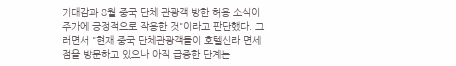기대감과 8월 중국 단체 관광객 방한 허용 소식이 주가에 긍정적으로 작용한 것"이라고 판단했다. 그러면서 "현재 중국 단체관광객들이 호텔신라 면세점을 방문하고 있으나 아직 급증한 단계는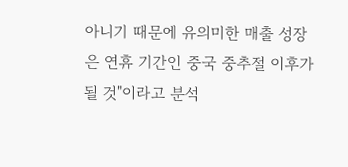아니기 때문에 유의미한 매출 성장은 연휴 기간인 중국 중추절 이후가 될 것"이라고 분석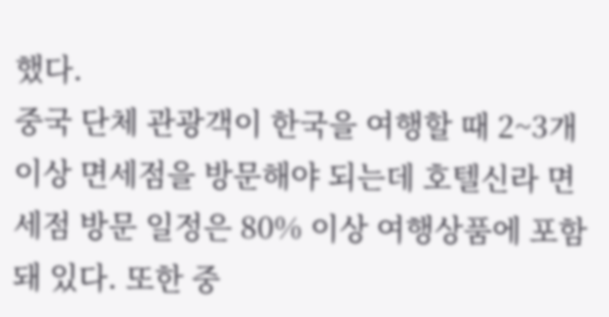했다.
중국 단체 관광객이 한국을 여행할 때 2~3개 이상 면세점을 방문해야 되는데 호텔신라 면세점 방문 일정은 80% 이상 여행상품에 포함돼 있다. 또한 중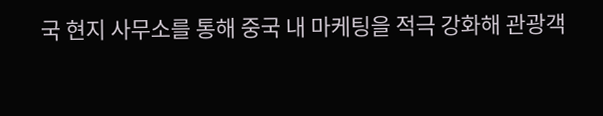국 현지 사무소를 통해 중국 내 마케팅을 적극 강화해 관광객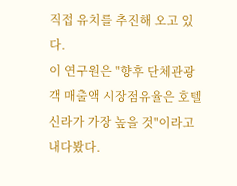직접 유치를 추진해 오고 있다.
이 연구원은 "향후 단체관광객 매출액 시장점유율은 호텔신라가 가장 높을 것"이라고 내다봤다.